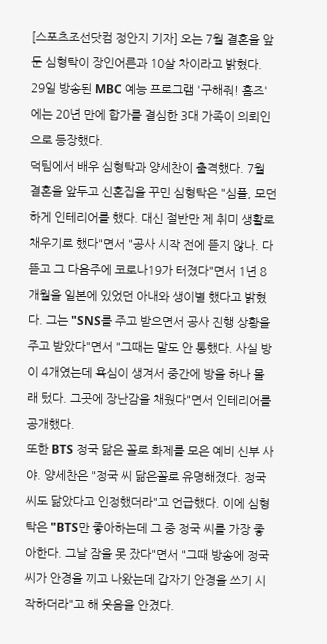[스포츠조선닷컴 정안지 기자] 오는 7월 결혼을 앞둔 심형탁이 장인어른과 10살 차이라고 밝혔다.
29일 방송된 MBC 예능 프로그램 '구해줘! 홈즈'에는 20년 만에 합가를 결심한 3대 가족이 의뢰인으로 등장했다.
덕팀에서 배우 심형탁과 양세찬이 출격했다. 7월 결혼을 앞두고 신혼집을 꾸민 심형탁은 "심플, 모던하게 인테리어를 했다. 대신 절반만 제 취미 생활로 채우기로 했다"면서 "공사 시작 전에 뜯지 않나. 다 뜯고 그 다음주에 코로나19가 터졌다"면서 1년 8개월을 일본에 있었던 아내와 생이별 했다고 밝혔다. 그는 "SNS를 주고 받으면서 공사 진행 상황을 주고 받았다"면서 "그때는 말도 안 통했다. 사실 방이 4개였는데 욕심이 생겨서 중간에 방을 하나 몰래 텄다. 그곳에 장난감을 채웠다"면서 인테리어를 공개했다.
또한 BTS 정국 닮은 꼴로 화제를 모은 예비 신부 사야. 양세찬은 "정국 씨 닮은꼴로 유명해졌다. 정국 씨도 닮았다고 인정했더라"고 언급했다. 이에 심형탁은 "BTS만 좋아하는데 그 중 정국 씨를 가장 좋아한다. 그날 잠을 못 잤다"면서 "그때 방송에 정국 씨가 안경을 끼고 나왔는데 갑자기 안경을 쓰기 시작하더라"고 해 웃음을 안겼다.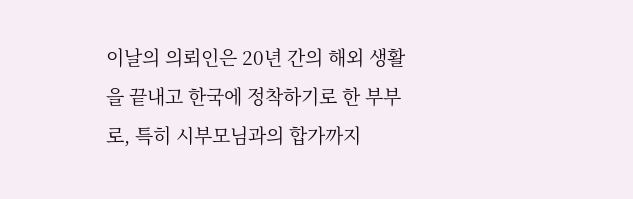이날의 의뢰인은 20년 간의 해외 생활을 끝내고 한국에 정착하기로 한 부부로, 특히 시부모님과의 합가까지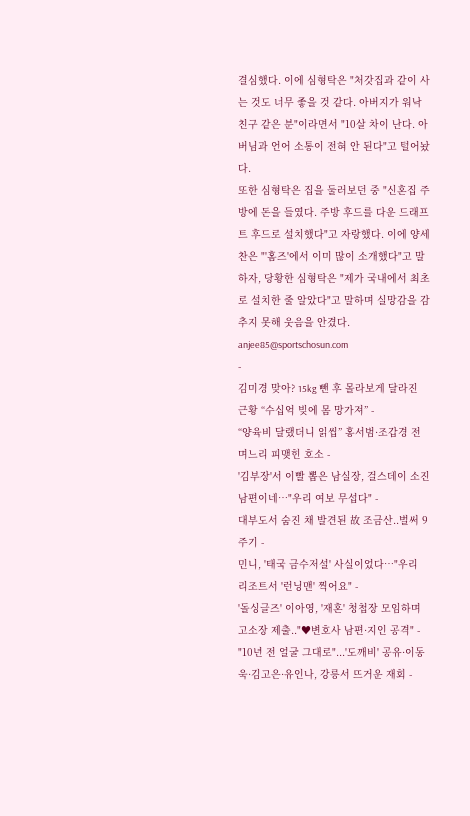결심했다. 이에 심형탁은 "처갓집과 같이 사는 것도 너무 좋을 것 같다. 아버지가 워낙 친구 같은 분"이라면서 "10살 차이 난다. 아버님과 언어 소통이 전혀 안 된다"고 털어놨다.
또한 심형탁은 집을 둘러보던 중 "신혼집 주방에 돈을 들였다. 주방 후드를 다운 드래프트 후드로 설치했다"고 자랑했다. 이에 양세찬은 "'홈즈'에서 이미 많이 소개했다"고 말하자, 당황한 심형탁은 "제가 국내에서 최초로 설치한 줄 알았다"고 말하며 실망감을 감추지 못해 웃음을 안겼다.
anjee85@sportschosun.com
-
김미경 맞아? 15kg 뺀 후 몰라보게 달라진 근황 “수십억 빚에 몸 망가져” -
“양육비 달랬더니 읽씹” 홍서범·조갑경 전 며느리 피맺힌 호소 -
'김부장'서 이빨 뽑은 남실장, 걸스데이 소진 남편이네…"우리 여보 무섭다" -
대부도서 숨진 채 발견된 故 조금산..벌써 9주기 -
민니, '태국 금수저설' 사실이었다…"우리 리조트서 '런닝맨' 찍어요" -
'돌싱글즈' 이아영, '재혼' 청첩장 모임하며 고소장 제출.."♥변호사 남편·지인 공격" -
"10년 전 얼굴 그대로"...'도깨비' 공유·이동욱·김고은·유인나, 강릉서 뜨거운 재회 -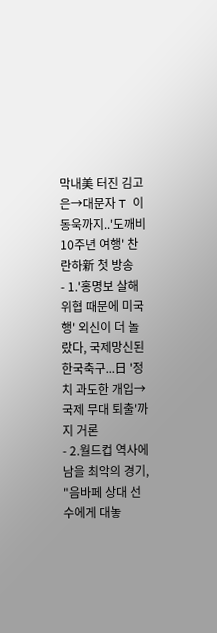막내美 터진 김고은→대문자 T 이동욱까지..'도깨비 10주년 여행' 찬란하新 첫 방송
- 1.'홍명보 살해 위협 때문에 미국행' 외신이 더 놀랐다, 국제망신된 한국축구...日 '정치 과도한 개입→국제 무대 퇴출'까지 거론
- 2.월드컵 역사에 남을 최악의 경기, "음바페 상대 선수에게 대놓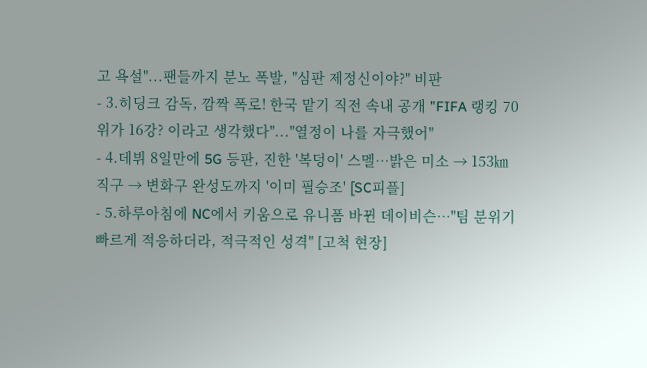고 욕설"...팬들까지 분노 폭발, "심판 제정신이야?" 비판
- 3.히딩크 감독, 깜짝 폭로! 한국 맡기 직전 속내 공개 "FIFA 랭킹 70위가 16강? 이라고 생각했다"..."열정이 나를 자극했어"
- 4.데뷔 8일만에 5G 등판, 진한 '복덩이' 스멜…밝은 미소 → 153㎞ 직구 → 변화구 완성도까지 '이미 필승조' [SC피플]
- 5.하루아침에 NC에서 키움으로 유니폼 바뀐 데이비슨…"팀 분위기 빠르게 적응하더라, 적극적인 성격" [고척 현장]